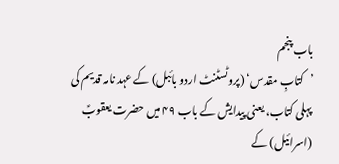باب پنجم
’کتابِ مقدس‘ (پروٹسٹنٹ اردو بائبل) کے عہد نامہ قدیم کی پہلی کتاب، یعنی پیدایش کے باب ۴۹ میں حضرت یعقوبؑ (اسرائیل) کے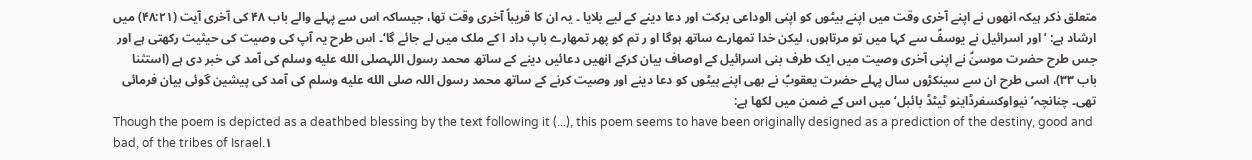متعلق ذکر ہیکہ انھوں نے اپنے آخری وقت میں اپنے بیٹوں کو اپنی الوداعی برکت اور دعا دینے کے لیے بلایا ۔ یہ ان کا قریباً آخری وقت تھا، جیساکہ اس سے پہلے والے باب ۴۸ کی آخری آیت (۴۸:۲۱) میں ارشاد ہے: ’اور اسرائیل نے یوسفؑ سے کہا میں تو مرتاہوں، لیکن خدا تمھارے ساتھ ہوگا او ر تم کو پھر تمھارے باپ داد ا کے ملک میں لے جائے گا‘۔ اس طرح یہ آپ کی وصیت کی حیثیت رکھتی ہے اور جس طرح حضرت موسیٰؑ نے اپنی آخری وصیت میں ایک طرف بنی اسرائیل کے اوصاف بیان کرکے انھیں دعائیں دینے کے ساتھ محمد رسول اللہصلى الله عليه وسلم کی آمد کی خبر دی ہے (استثنا باب ۳۳)، اسی طرح ان سے سینکڑوں سال پہلے حضرت یعقوبؑ نے بھی اپنے بیٹوں کو دعا دینے اور وصیت کرنے کے ساتھ محمد رسول اللہ صلى الله عليه وسلم کی آمد کی پیشین گوئی بیان فرمائی تھی۔ چنانچہ’ نیواوکسفرڈاینو ٹیٹڈ بائبل‘ میں اس کے ضمن میں لکھا ہے:
Though the poem is depicted as a deathbed blessing by the text following it (...), this poem seems to have been originally designed as a prediction of the destiny, good and bad, of the tribes of Israel.۱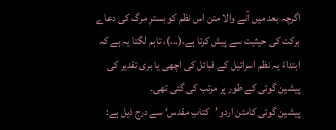اگرچہ بعد میں آنے والا متن اس نظم کو بسترِ مرگ کی دعاے برکت کی حیثیت سے پیش کرتا ہے،(...)، تاہم لگتا یہ ہے کہ ابتداءً یہ نظم اسرائیل کے قبائل کی اچھی یا بری تقدیر کی پیشین گوئی کے طور پر مرتب کی گئی تھی۔
پیشین گوئی کامتن اردو ’کتابِ مقدس‘ سے درج ذیل ہے: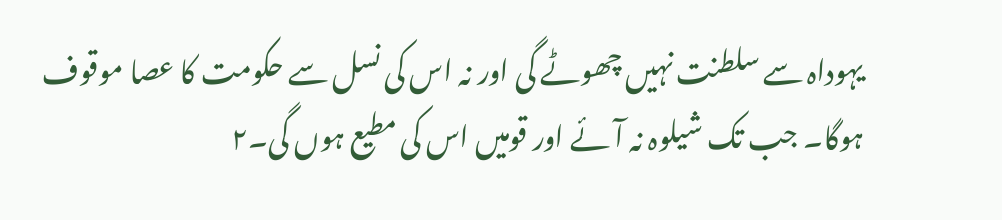یہوداہ سے سلطنت نہیں چھوٹے گی اور نہ اس کی نسل سے حکومت کا عصا موقوف ہوگا۔ جب تک شیلوہ نہ آئے اور قومیں اس کی مطیع ہوں گی۔۲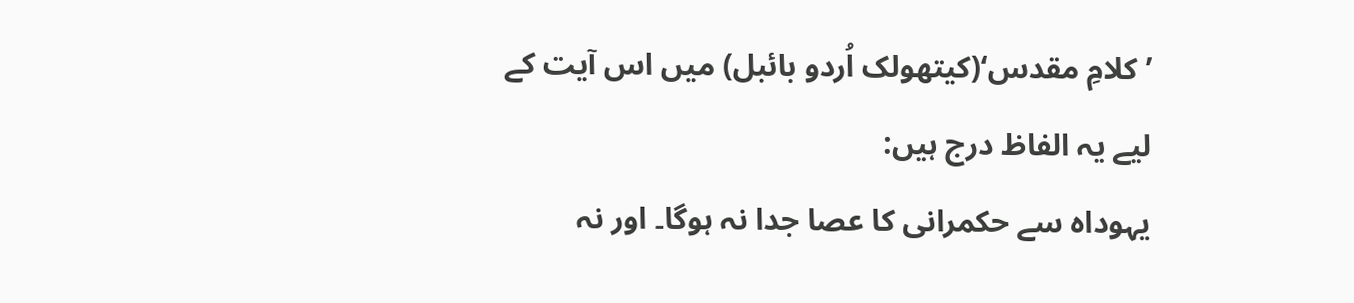’کلامِ مقدس‘(کیتھولک اُردو بائبل) میں اس آیت کے لیے یہ الفاظ درج ہیں:
یہوداہ سے حکمرانی کا عصا جدا نہ ہوگا۔ اور نہ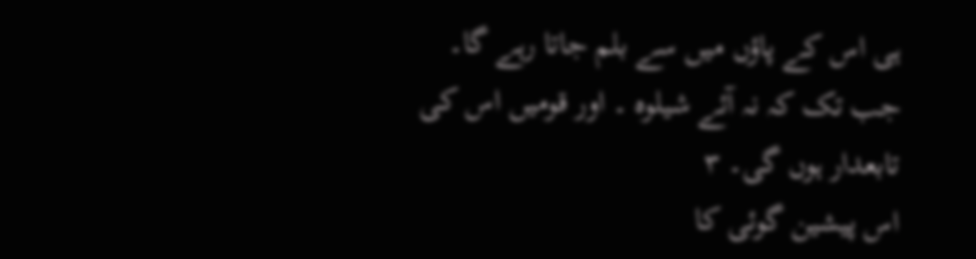ہی اس کے پاؤں میں سے بلم جاتا رہے گا۔ جب تک کہ نہ آئے شیلوہ ۔ اور قومیں اس کی تابعدار ہوں گی۔ ۳
اس پیشین گوئی کا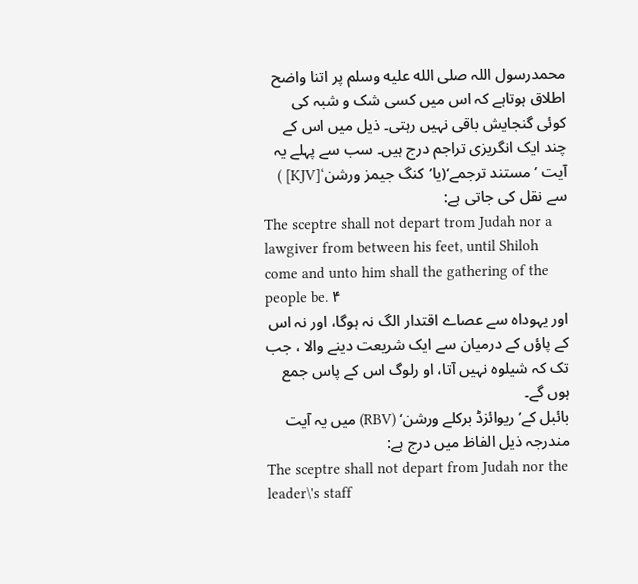محمدرسول اللہ صلى الله عليه وسلم پر اتنا واضح اطلاق ہوتاہے کہ اس میں کسی شک و شبہ کی کوئی گنجایش باقی نہیں رہتی۔ ذیل میں اس کے چند ایک انگریزی تراجم درج ہیں۔ سب سے پہلے یہ آیت ’مستند ترجمے‘(یا’کنگ جیمز ورشن‘[KJV] ) سے نقل کی جاتی ہے:
The sceptre shall not depart trom Judah nor a lawgiver from between his feet, until Shiloh come and unto him shall the gathering of the people be. ۴
اور یہوداہ سے عصاے اقتدار الگ نہ ہوگا، اور نہ اس کے پاؤں کے درمیان سے ایک شریعت دینے والا ، جب تک کہ شیلوہ نہیں آتا، او رلوگ اس کے پاس جمع ہوں گے۔
بائبل کے’ ریوائزڈ برکلے ورشن‘ (RBV) میں یہ آیت مندرجہ ذیل الفاظ میں درج ہے:
The sceptre shall not depart from Judah nor the leader\'s staff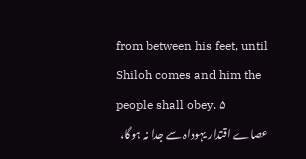from between his feet, until Shiloh comes and him the people shall obey. ۵
عصاے اقتدار یہوداہ سے جدا نہ ہوگا،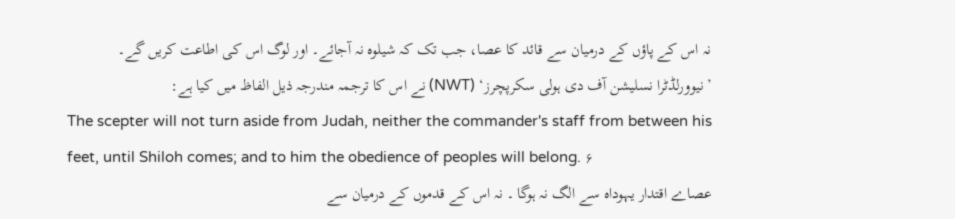نہ اس کے پاؤں کے درمیان سے قائد کا عصا، جب تک کہ شیلوہ نہ آجائے۔ اور لوگ اس کی اطاعت کریں گے۔
’نیوورلڈٹرا نسلیشن آف دی ہولی سکرپچرز‘ (NWT) نے اس کا ترجمہ مندرجہ ذیل الفاظ میں کیا ہے:
The scepter will not turn aside from Judah, neither the commander's staff from between his feet, until Shiloh comes; and to him the obedience of peoples will belong. ۶
عصاے اقتدار یہوداہ سے الگ نہ ہوگا ۔ نہ اس کے قدموں کے درمیان سے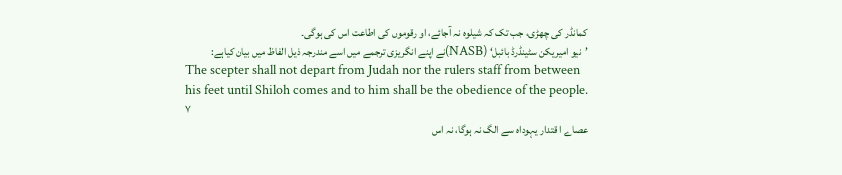کمانڈر کی چھڑی، جب تک کہ شیلوہ نہ آجائے، او رقوموں کی اطاعت اس کی ہوگی۔
’نیو امیریکن سٹینڈرڈ بائبل‘ (NASB)نے اپنے انگریزی ترجمے میں اسے مندرجہ ذیل الفاظ میں بیان کیاہے:
The scepter shall not depart from Judah nor the rulers staff from between his feet until Shiloh comes and to him shall be the obedience of the people. ۷
عصاے ا قتدار یہوداہ سے الگ نہ ہوگا، نہ اس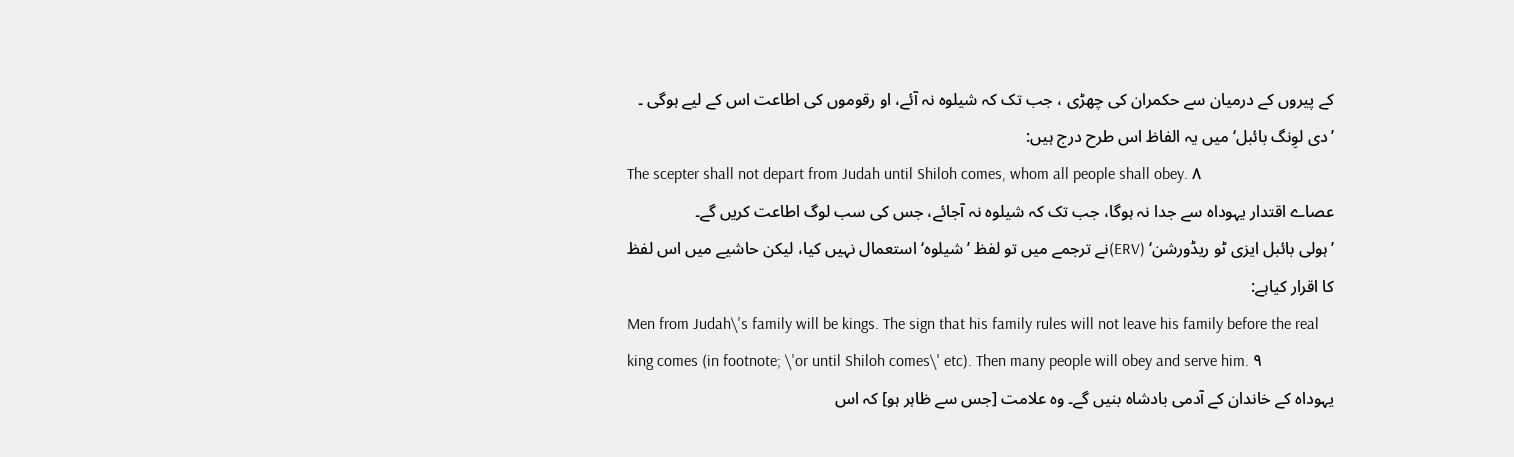کے پیروں کے درمیان سے حکمران کی چھڑی ، جب تک کہ شیلوہ نہ آئے، او رقوموں کی اطاعت اس کے لیے ہوگی ۔
’دی لوِنگ بائبل‘میں یہ الفاظ اس طرح درج ہیں:
The scepter shall not depart from Judah until Shiloh comes, whom all people shall obey. ۸
عصاے اقتدار یہوداہ سے جدا نہ ہوگا، جب تک کہ شیلوہ نہ آجائے، جس کی سب لوگ اطاعت کریں گے۔
’ہولی بائبل ایزی ٹو ریڈورشن‘ (ERV)نے ترجمے میں تو لفظ ’شیلوہ‘ استعمال نہیں کیا، لیکن حاشیے میں اس لفظ کا اقرار کیاہے:
Men from Judah\'s family will be kings. The sign that his family rules will not leave his family before the real king comes (in footnote; \'or until Shiloh comes\' etc). Then many people will obey and serve him. ۹
یہوداہ کے خاندان کے آدمی بادشاہ بنیں گے۔ وہ علامت [جس سے ظاہر ہو] کہ اس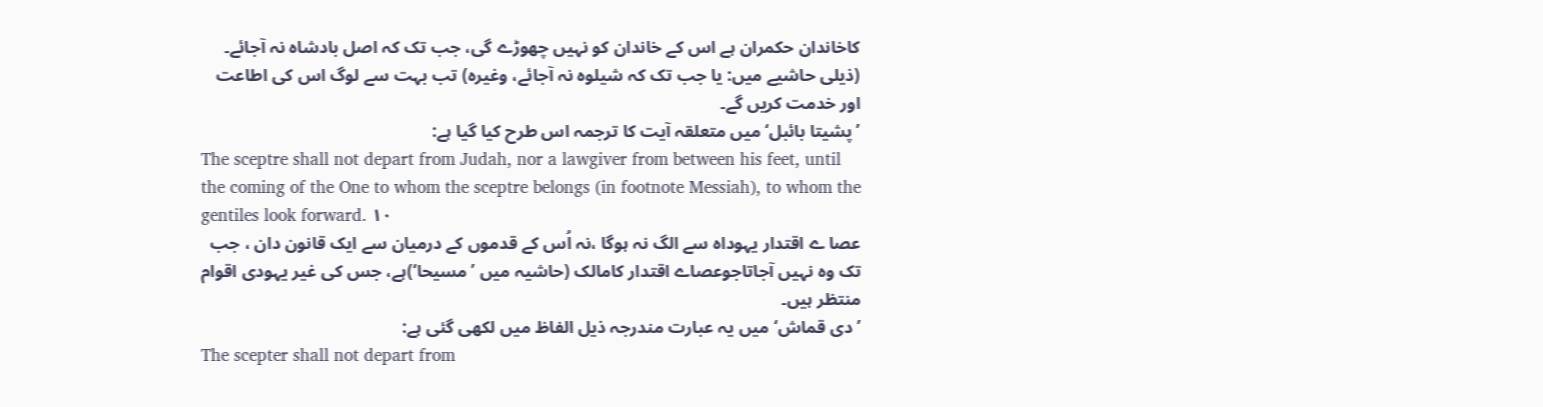کاخاندان حکمران ہے اس کے خاندان کو نہیں چھوڑے گی، جب تک کہ اصل بادشاہ نہ آجائے۔ (ذیلی حاشیے میں: یا جب تک کہ شیلوہ نہ آجائے، وغیرہ) تب بہت سے لوگ اس کی اطاعت اور خدمت کریں گے۔
’پشیتا بائبل‘ میں متعلقہ آیت کا ترجمہ اس طرح کیا گیا ہے:
The sceptre shall not depart from Judah, nor a lawgiver from between his feet, until the coming of the One to whom the sceptre belongs (in footnote Messiah), to whom the gentiles look forward. ۱۰
عصا ے اقتدار یہوداہ سے الگ نہ ہوگا ،نہ اُس کے قدموں کے درمیان سے ایک قانون دان ، جب تک وہ نہیں آجاتاجوعصاے اقتدار کامالک (حاشیہ میں ’مسیحا‘)ہے، جس کی غیر یہودی اقوام منتظر ہیں۔
’دی قماش‘ میں یہ عبارت مندرجہ ذیل الفاظ میں لکھی گئی ہے:
The scepter shall not depart from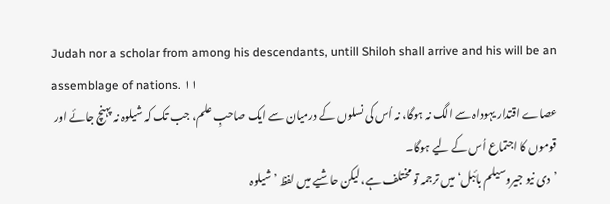Judah nor a scholar from among his descendants, untill Shiloh shall arrive and his will be an assemblage of nations. ۱۱
عصاے اقتدار یہوداہ سے الگ نہ ہوگا، نہ اُس کی نسلوں کے درمیان سے ایک صاحبِ علم، جب تک کہ شیلوہ نہ پہنچ جائے اور قوموں کا اجتماع اُس کے لیے ہوگا۔
’دی نیو جیروسیلم بائبل‘ میں ترجمہ تو مختلف ہے، لیکن حاشیے میں لفظ ’شیلوہ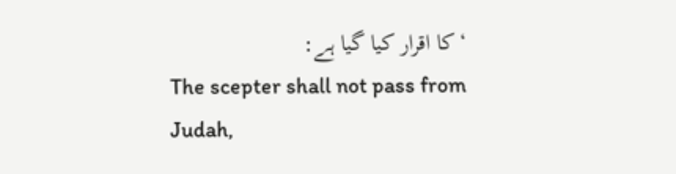‘کا اقرار کیا گیا ہے:
The scepter shall not pass from Judah,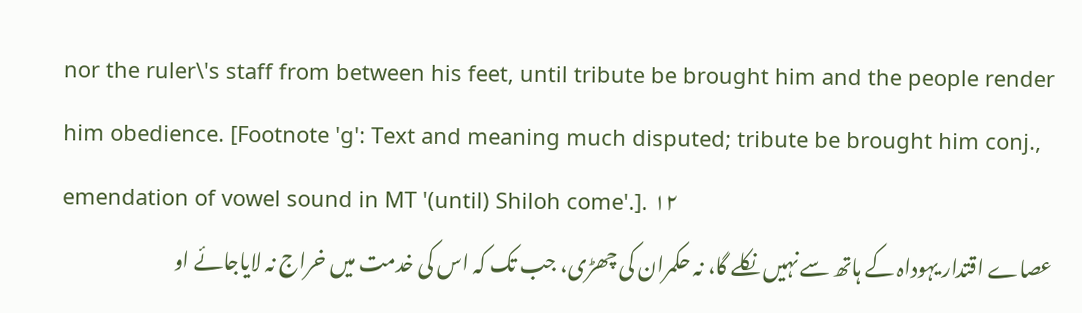nor the ruler\'s staff from between his feet, until tribute be brought him and the people render him obedience. [Footnote 'g': Text and meaning much disputed; tribute be brought him conj., emendation of vowel sound in MT '(until) Shiloh come'.]. ۱۲
عصاے اقتدار یہوداہ کے ہاتھ سے نہیں نکلے گا، نہ حکمران کی چھڑی، جب تک کہ اس کی خدمت میں خراج نہ لایاجائے او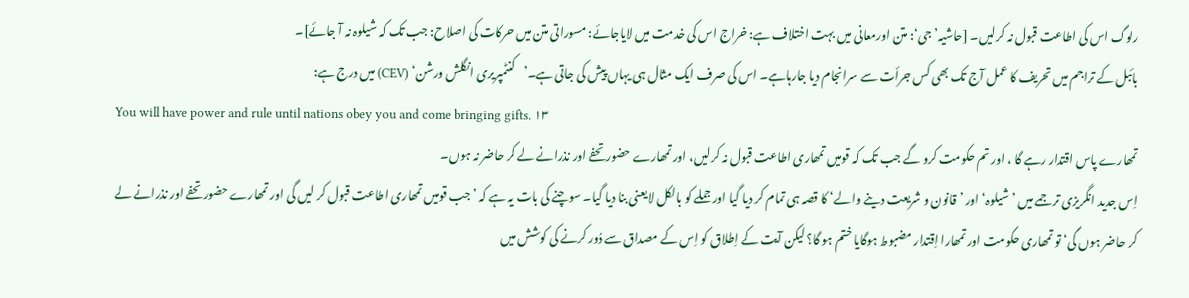رلوگ اس کی اطاعت قبول نہ کرلیں۔ [حاشیہ’جی‘: متن اورمعانی میں بہت اختلاف ہے: خراج اس کی خدمت میں لایاجائے: مسوراتی متن میں حرکات کی اصلاح: جب تک کہ شیلوہ نہ آ جائے]۔
بائبل کے تراجم میں تحریف کا عمل آج تک بھی کس جرأت سے سرانجام دیا جارہاہے۔ اس کی صرف ایک مثال ہی یہاں پیش کی جاتی ہے۔’کنٹمپریری انگلش ورشن‘ (CEV) میں درج ہے:
You will have power and rule until nations obey you and come bringing gifts. ۱۳
تمھارے پاس اقتدار رہے گا ، اور تم حکومت کرو گے جب تک کہ قومیں تمھاری اطاعت قبول نہ کرلیں، اور تمھارے حضور تحفے اور نذرانے لے کر حاضر نہ ہوں۔
اِس جدید انگریزی ترجمے میں ’شیلوہ‘ اور ’قانون و شریعت دینے والے‘ کا قصہ ہی تمام کر دیا گیا اور جملے کو بالکل لایعنی بنا دیا گیا۔ سوچنے کی بات یہ ہے کہ ’جب قومیں تمھاری اطاعت قبول کر لیں گی اور تمھارے حضور تحفے اور نذرانے لے کر حاضر ہوں گی‘ تو تمھاری حکومت اور تمھارا اِقتدار مضبوط ہوگایا ختم ہو گا؟ لیکن آیت کے اِطلاق کو اِس کے مصداق سے دُور کرنے کی کوشش میں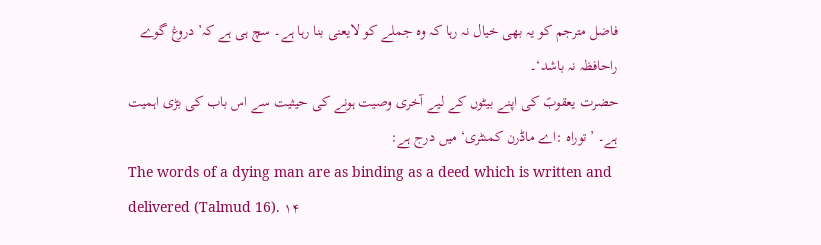فاضل مترجم کو یہ بھی خیال نہ رہا کہ وہ جملے کو لایعنی بنا رہا ہے۔ سچ ہی ہے کہ’دروغ گوے راحافظہ نہ باشد‘۔
حضرت یعقوبؑ کی اپنے بیٹوں کے لیے آخری وصیت ہونے کی حیثیت سے اس باب کی بڑی اہمیت ہے۔ ’توراہ :اے ماڈرن کمنٹری‘ میں درج ہے:
The words of a dying man are as binding as a deed which is written and delivered (Talmud 16). ۱۴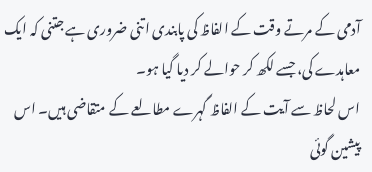آدمی کے مرتے وقت کے الفاظ کی پابندی اتنی ضروری ہے جتنی کہ ایک معاہدے کی، جسے لکھ کر حوالے کر دیا گیا ہو۔
اس لحاظ سے آیت کے الفاظ گہرے مطالعے کے متقاضی ہیں۔ اس پیشین گوئی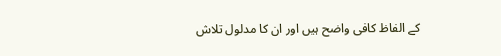کے الفاظ کافی واضح ہیں اور ان کا مدلول تلاش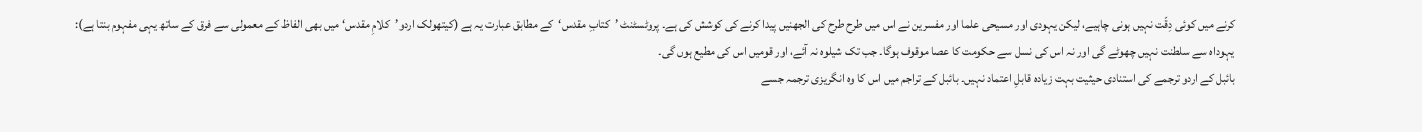کرنے میں کوئی دِقّت نہیں ہونی چاہیے، لیکن یہودی اور مسیحی علما اور مفسرین نے اس میں طرح طرح کی الجھنیں پیدا کرنے کی کوشش کی ہے۔ پروٹسٹنٹ ’کتابِ مقدس‘کے مطابق عبارت یہ ہے (کیتھولک اردو’کلامِ مقدس‘ میں بھی الفاظ کے معمولی سے فرق کے ساتھ یہی مفہوم بنتا ہے):
یہوداہ سے سلطنت نہیں چھوٹے گی اور نہ اس کی نسل سے حکومت کا عصا موقوف ہوگا۔ جب تک شیلوہ نہ آئے، اور قومیں اس کی مطیع ہوں گی۔
بائبل کے اردو ترجمے کی استنادی حیثیت بہت زیادہ قابلِ اعتماد نہیں۔ بائبل کے تراجم میں اس کا وہ انگریزی ترجمہ جسے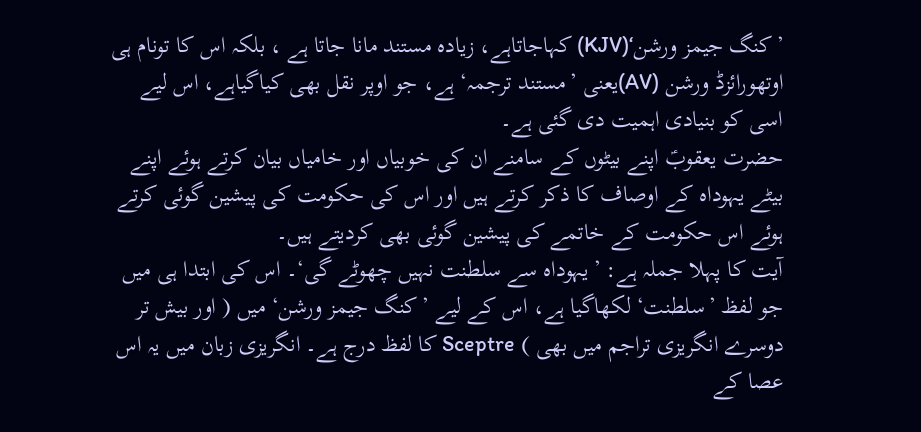’کنگ جیمز ورشن‘(KJV) کہاجاتاہے، زیادہ مستند مانا جاتا ہے ، بلکہ اس کا تونام ہی اوتھورائزڈ ورشن (AV)یعنی ’مستند ترجمہ‘ ہے، جو اوپر نقل بھی کیاگیاہے، اس لیے اسی کو بنیادی اہمیت دی گئی ہے۔
حضرت یعقوبؑ اپنے بیٹوں کے سامنے ان کی خوبیاں اور خامیاں بیان کرتے ہوئے اپنے بیٹے یہوداہ کے اوصاف کا ذکر کرتے ہیں اور اس کی حکومت کی پیشین گوئی کرتے ہوئے اس حکومت کے خاتمے کی پیشین گوئی بھی کردیتے ہیں۔
آیت کا پہلا جملہ ہے: ’یہوداہ سے سلطنت نہیں چھوٹے گی‘۔ اس کی ابتدا ہی میں جو لفظ ’سلطنت‘ لکھاگیا ہے، اس کے لیے ’کنگ جیمز ورشن‘ میں ( اور بیش تر دوسرے انگریزی تراجم میں بھی ) Sceptre کا لفظ درج ہے۔ انگریزی زبان میں یہ اس عصا کے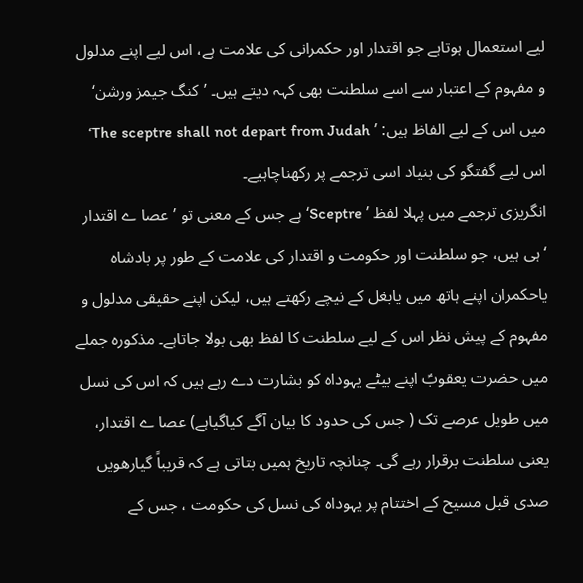لیے استعمال ہوتاہے جو اقتدار اور حکمرانی کی علامت ہے، اس لیے اپنے مدلول و مفہوم کے اعتبار سے اسے سلطنت بھی کہہ دیتے ہیں۔ ’کنگ جیمز ورشن‘ میں اس کے لیے الفاظ ہیں: ’ The sceptre shall not depart from Judah‘ اس لیے گفتگو کی بنیاد اسی ترجمے پر رکھناچاہیے۔
انگریزی ترجمے میں پہلا لفظ ’ Sceptre‘ہے جس کے معنی تو ’عصا ے اقتدار ‘ہی ہیں، جو سلطنت اور حکومت و اقتدار کی علامت کے طور پر بادشاہ یاحکمران اپنے ہاتھ میں یابغل کے نیچے رکھتے ہیں، لیکن اپنے حقیقی مدلول و مفہوم کے پیش نظر اس کے لیے سلطنت کا لفظ بھی بولا جاتاہے۔ مذکورہ جملے میں حضرت یعقوبؑ اپنے بیٹے یہوداہ کو بشارت دے رہے ہیں کہ اس کی نسل میں طویل عرصے تک ( جس کی حدود کا بیان آگے کیاگیاہے) عصا ے اقتدار، یعنی سلطنت برقرار رہے گی۔ چنانچہ تاریخ ہمیں بتاتی ہے کہ قریباً گیارھویں صدی قبل مسیح کے اختتام پر یہوداہ کی نسل کی حکومت ، جس کے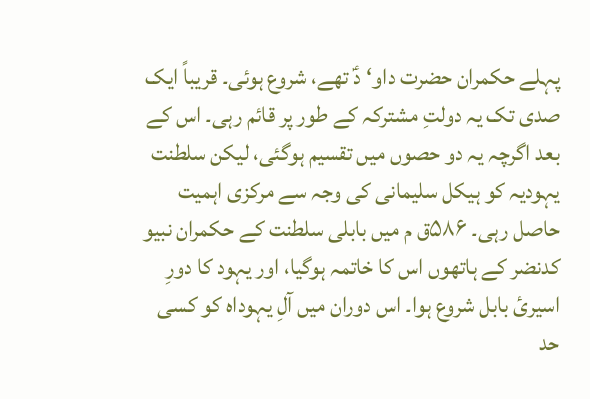پہلے حکمران حضرت داو‘دؑ تھے، شروع ہوئی۔ قریباً ایک صدی تک یہ دولتِ مشترکہ کے طور پر قائم رہی۔ اس کے بعد اگرچہ یہ دو حصوں میں تقسیم ہوگئی، لیکن سلطنت یہودیہ کو ہیکل سلیمانی کی وجہ سے مرکزی اہمیت حاصل رہی۔ ۵۸۶ق م میں بابلی سلطنت کے حکمران نبیو کدنضر کے ہاتھوں اس کا خاتمہ ہوگیا، اور یہود کا دورِ اسیرئ بابل شروع ہوا۔ اس دوران میں آلِ یہوداہ کو کسی حد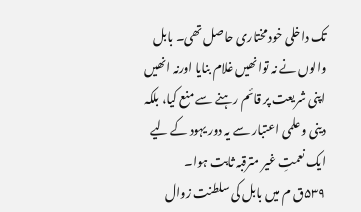تک داخلی خود مختاری حاصل تھی۔ بابل والوں نے نہ توانھیں غلام بنایا اورنہ انھیں اپنی شریعت پر قائم رہنے سے منع کیا، بلکہ دینی و علمی اعتبار سے یہ دور یہود کے لیے ایک نعمتِ غیر مترقبہ ثابت ہوا۔
۵۳۹ق م میں بابل کی سلطنت زوال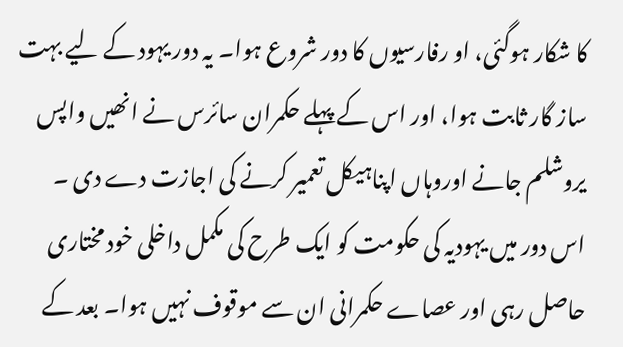کا شکار ہوگئی، او رفارسیوں کا دور شروع ہوا۔ یہ دور یہود کے لیے بہت ساز گار ثابت ہوا، اور اس کے پہلے حکمران سائرس نے انھیں واپس یروشلم جانے اوروہاں اپناہیکل تعمیر کرنے کی اجازت دے دی ۔ اس دور میں یہودیہ کی حکومت کو ایک طرح کی مکمل داخلی خود مختاری حاصل رہی اور عصاے حکمرانی ان سے موقوف نہیں ہوا۔ بعد کے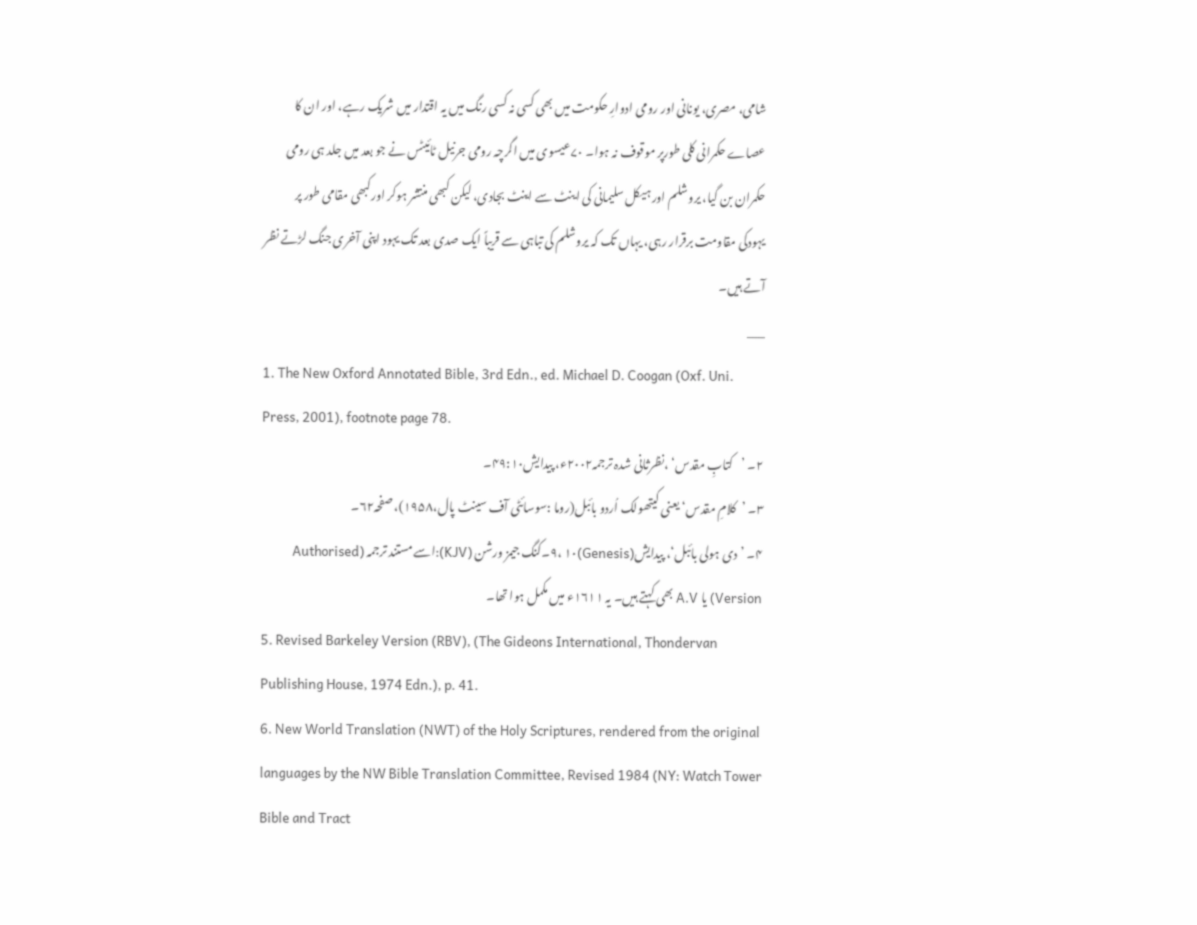شامی، مصری، یونانی اور رومی ادوارِ حکومت میں بھی کسی نہ کسی رنگ میں یہ اقتدار میں شریک رہے، اور ان کا عصاے حکمرانی کلی طورپر موقوف نہ ہوا۔ ۷۰عیسوی میں اگرچہ رومی جرنیل ٹائیٹس نے جو بعد میں جلد ہی رومی حکمران بن گیا، یروشلم اور ہیکل سلیمانی کی اینٹ سے اینٹ بجادی، لیکن کبھی منتشر ہوکر اورکبھی مقامی طور پر یہودکی مقاومت برقرار رہی، یہاں تک کہ یروشلم کی تباہی سے قریباً ایک صدی بعد تک یہود اپنی آخری جنگ لڑتے نظر آتے ہیں۔
___
1. The New Oxford Annotated Bible, 3rd Edn., ed. Michael D. Coogan (Oxf. Uni. Press, 2001), footnote page 78.
۲۔ ’کتابِ مقدس‘ ،نظرثانی شدہ ترجمہ۲۰۰۲ء، پیدایش۴۹:۱۰۔
۳۔ ’کلامِ مقدس‘ یعنی کیتھولک اُردو بائبل(روما :سوسائٹی آف سینٹ پال،۱۹۵۸)، صفحہ۶۲۔
۴۔ ’دی ہولی بائبل‘، پیدایش(Genesis)۹، ۱۰۔کنگ جیمز ورشن (KJV):اسے مستند ترجمہ (Authorised Version) یا A.V بھی کہتے ہیں۔ یہ ۱۶۱۱ء میں مکمل ہوا تھا۔
5. Revised Barkeley Version (RBV), (The Gideons International, Thondervan Publishing House, 1974 Edn.), p. 41.
6. New World Translation (NWT) of the Holy Scriptures, rendered from the original languages by the NW Bible Translation Committee, Revised 1984 (NY: Watch Tower Bible and Tract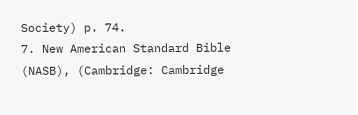Society) p. 74.
7. New American Standard Bible (NASB), (Cambridge: Cambridge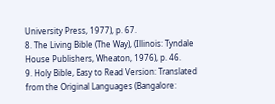University Press, 1977), p. 67.
8. The Living Bible (The Way), (Illinois: Tyndale House Publishers, Wheaton, 1976), p. 46.
9. Holy Bible, Easy to Read Version: Translated from the Original Languages (Bangalore: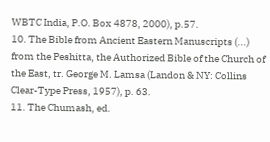WBTC India, P.O. Box 4878, 2000), p.57.
10. The Bible from Ancient Eastern Manuscripts (...) from the Peshitta, the Authorized Bible of the Church of the East, tr. George M. Lamsa (Landon & NY: Collins Clear-Type Press, 1957), p. 63.
11. The Chumash, ed.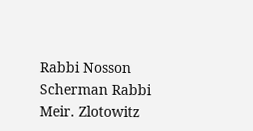Rabbi Nosson Scherman Rabbi Meir. Zlotowitz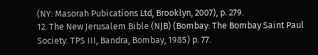(NY: Masorah Pubications Ltd, Brooklyn, 2007), p. 279.
12. The New Jerusalem Bible (NJB) (Bombay: The Bombay Saint Paul Society. TPS III, Bandra, Bombay, 1985) p. 77.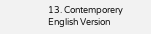13. Contemporery English Version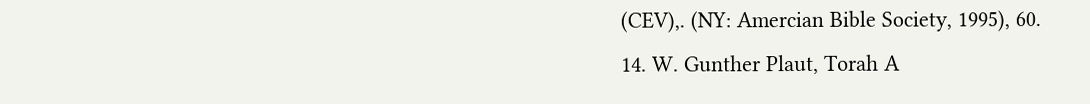(CEV),. (NY: Amercian Bible Society, 1995), 60.
14. W. Gunther Plaut, Torah A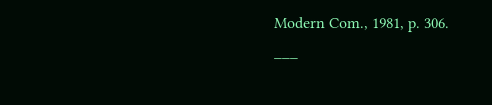Modern Com., 1981, p. 306.
___